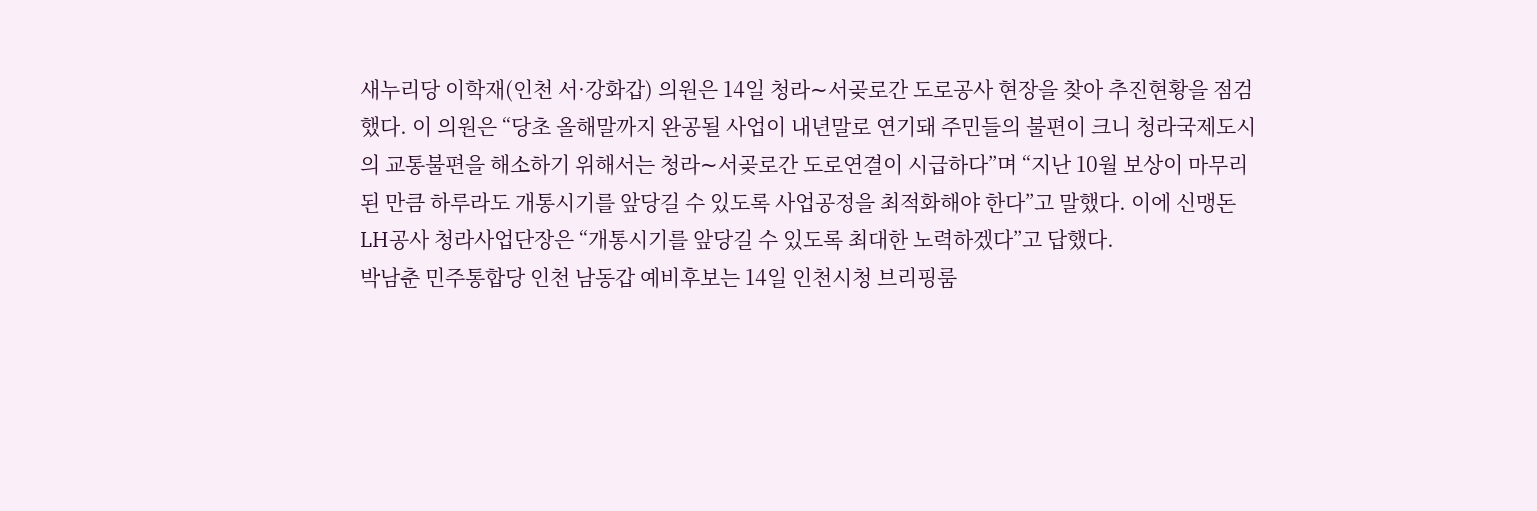새누리당 이학재(인천 서·강화갑) 의원은 14일 청라∼서곶로간 도로공사 현장을 찾아 추진현황을 점검했다. 이 의원은 “당초 올해말까지 완공될 사업이 내년말로 연기돼 주민들의 불편이 크니 청라국제도시의 교통불편을 해소하기 위해서는 청라∼서곶로간 도로연결이 시급하다”며 “지난 10월 보상이 마무리된 만큼 하루라도 개통시기를 앞당길 수 있도록 사업공정을 최적화해야 한다”고 말했다. 이에 신맹돈 LH공사 청라사업단장은 “개통시기를 앞당길 수 있도록 최대한 노력하겠다”고 답했다.
박남춘 민주통합당 인천 남동갑 예비후보는 14일 인천시청 브리핑룸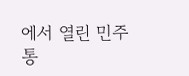에서 열린 민주통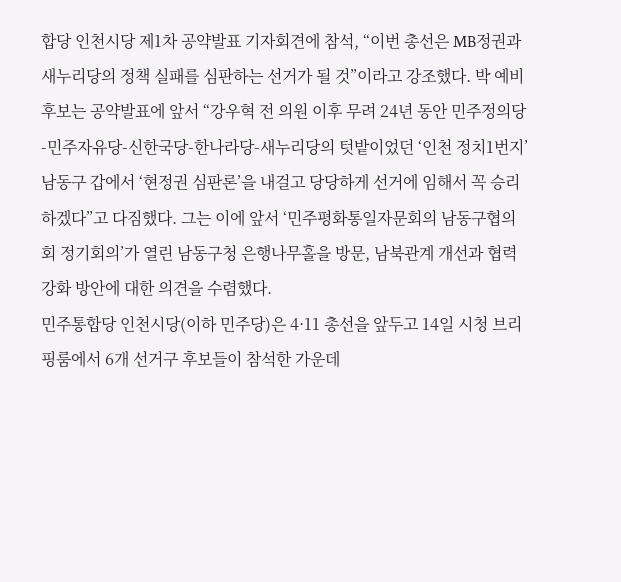합당 인천시당 제1차 공약발표 기자회견에 참석, “이번 총선은 MB정권과 새누리당의 정책 실패를 심판하는 선거가 될 것”이라고 강조했다. 박 예비후보는 공약발표에 앞서 “강우혁 전 의원 이후 무려 24년 동안 민주정의당-민주자유당-신한국당-한나라당-새누리당의 텃밭이었던 ‘인천 정치1번지’ 남동구 갑에서 ‘현정권 심판론’을 내걸고 당당하게 선거에 임해서 꼭 승리하겠다”고 다짐했다. 그는 이에 앞서 ‘민주평화통일자문회의 남동구협의회 정기회의’가 열린 남동구청 은행나무홀을 방문, 남북관계 개선과 협력강화 방안에 대한 의견을 수렴했다.
민주통합당 인천시당(이하 민주당)은 4·11 총선을 앞두고 14일 시청 브리핑룸에서 6개 선거구 후보들이 참석한 가운데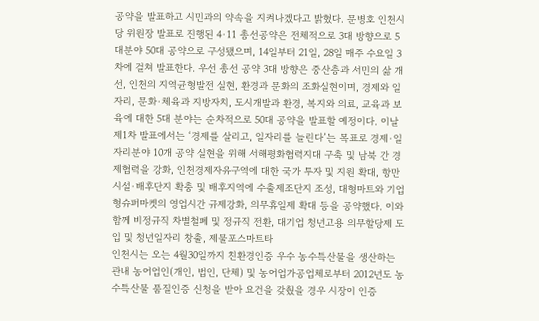공약을 발표하고 시민과의 약속을 지켜나겠다고 밝혔다. 문병호 인천시당 위원장 발표로 진행된 4·11 총선공약은 전체적으로 3대 방향으로 5대분야 50대 공약으로 구성됐으며, 14일부터 21일, 28일 매주 수요일 3차에 걸쳐 발표한다. 우선 총선 공약 3대 방향은 중산층과 서민의 삶 개선, 인천의 지역균형발전 실현, 환경과 문화의 조화실현이며, 경제와 일자리, 문화·체육과 지방자치, 도시개발과 환경, 복지와 의료, 교육과 보육에 대한 5대 분야는 순차적으로 50대 공약을 발표할 예정이다. 이날 제1차 발표에서는 ‘경제를 살리고, 일자리를 늘린다’는 목표로 경제·일자리분야 10개 공약 실현을 위해 서해평화협력지대 구축 및 남북 간 경제협력을 강화, 인천경제자유구역에 대한 국가 투자 및 지원 확대, 항만시설·배후단지 확충 및 배후지역에 수출제조단지 조성, 대형마트와 기업형슈퍼마켓의 영업시간 규제강화, 의무휴일제 확대 등을 공약했다. 이와 함께 비정규직 차별철폐 및 정규직 전환, 대기업 청년고용 의무할당제 도입 및 청년일자리 창출, 제물포스마트타
인천시는 오는 4월30일까지 친환경인증 우수 농수특산물을 생산하는 관내 농어업인(개인, 법인, 단체) 및 농어업가공업체로부터 2012년도 농수특산물 품질인증 신청을 받아 요건을 갖췄을 경우 시장이 인증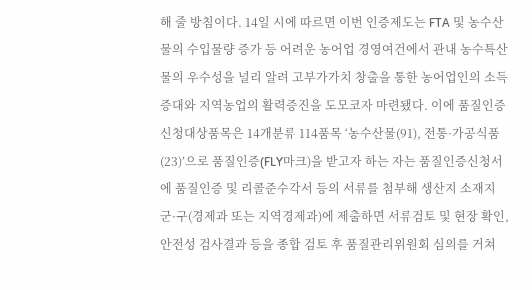해 줄 방침이다. 14일 시에 따르면 이번 인증제도는 FTA 및 농수산물의 수입물량 증가 등 어려운 농어업 경영여건에서 관내 농수특산물의 우수성을 널리 알려 고부가가치 창출을 통한 농어업인의 소득증대와 지역농업의 활력증진을 도모코자 마련됐다. 이에 품질인증 신청대상품목은 14개분류 114품목 ‘농수산물(91), 전통·가공식품(23)’으로 품질인증(FLY마크)을 받고자 하는 자는 품질인증신청서에 품질인증 및 리콜준수각서 등의 서류를 첨부해 생산지 소재지 군·구(경제과 또는 지역경제과)에 제출하면 서류검토 및 현장 확인, 안전성 검사결과 등을 종합 검토 후 품질관리위원회 심의를 거쳐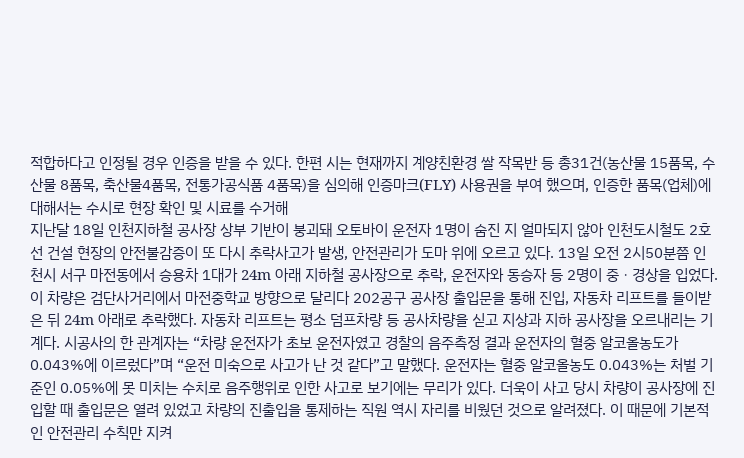적합하다고 인정될 경우 인증을 받을 수 있다. 한편 시는 현재까지 계양친환경 쌀 작목반 등 총31건(농산물 15품목, 수산물 8품목, 축산물4품목, 전통가공식품 4품목)을 심의해 인증마크(FLY) 사용권을 부여 했으며, 인증한 품목(업체)에 대해서는 수시로 현장 확인 및 시료를 수거해
지난달 18일 인천지하철 공사장 상부 기반이 붕괴돼 오토바이 운전자 1명이 숨진 지 얼마되지 않아 인천도시철도 2호선 건설 현장의 안전불감증이 또 다시 추락사고가 발생, 안전관리가 도마 위에 오르고 있다. 13일 오전 2시50분쯤 인천시 서구 마전동에서 승용차 1대가 24m 아래 지하철 공사장으로 추락, 운전자와 동승자 등 2명이 중ㆍ경상을 입었다. 이 차량은 검단사거리에서 마전중학교 방향으로 달리다 202공구 공사장 출입문을 통해 진입, 자동차 리프트를 들이받은 뒤 24m 아래로 추락했다. 자동차 리프트는 평소 덤프차량 등 공사차량을 싣고 지상과 지하 공사장을 오르내리는 기계다. 시공사의 한 관계자는 “차량 운전자가 초보 운전자였고 경찰의 음주측정 결과 운전자의 혈중 알코올농도가 0.043%에 이르렀다”며 “운전 미숙으로 사고가 난 것 같다”고 말했다. 운전자는 혈중 알코올농도 0.043%는 처벌 기준인 0.05%에 못 미치는 수치로 음주행위로 인한 사고로 보기에는 무리가 있다. 더욱이 사고 당시 차량이 공사장에 진입할 때 출입문은 열려 있었고 차량의 진출입을 통제하는 직원 역시 자리를 비웠던 것으로 알려졌다. 이 때문에 기본적인 안전관리 수칙만 지켜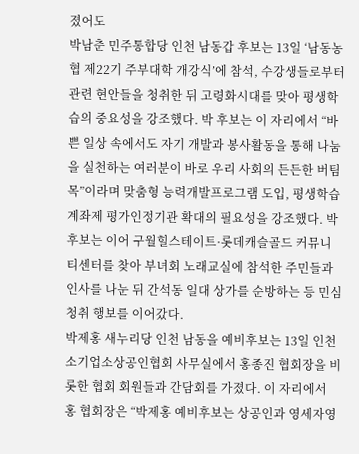졌어도
박남춘 민주통합당 인천 남동갑 후보는 13일 ‘남동농협 제22기 주부대학 개강식’에 참석, 수강생들로부터 관련 현안들을 청취한 뒤 고령화시대를 맞아 평생학습의 중요성을 강조했다. 박 후보는 이 자리에서 “바쁜 일상 속에서도 자기 개발과 봉사활동을 통해 나눔을 실천하는 여러분이 바로 우리 사회의 든든한 버팀목”이라며 맞춤형 능력개발프로그램 도입, 평생학습계좌제 평가인정기관 확대의 필요성을 강조했다. 박 후보는 이어 구월힐스테이트·롯데캐슬골드 커뮤니티센터를 찾아 부녀회 노래교실에 참석한 주민들과 인사를 나눈 뒤 간석동 일대 상가를 순방하는 등 민심청취 행보를 이어갔다.
박제홍 새누리당 인천 남동을 예비후보는 13일 인천소기업소상공인협회 사무실에서 홍종진 협회장을 비롯한 협회 회원들과 간담회를 가졌다. 이 자리에서 홍 협회장은 “박제홍 예비후보는 상공인과 영세자영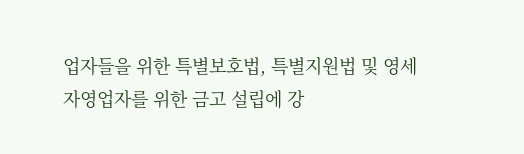업자들을 위한 특별보호법, 특별지원법 및 영세자영업자를 위한 금고 설립에 강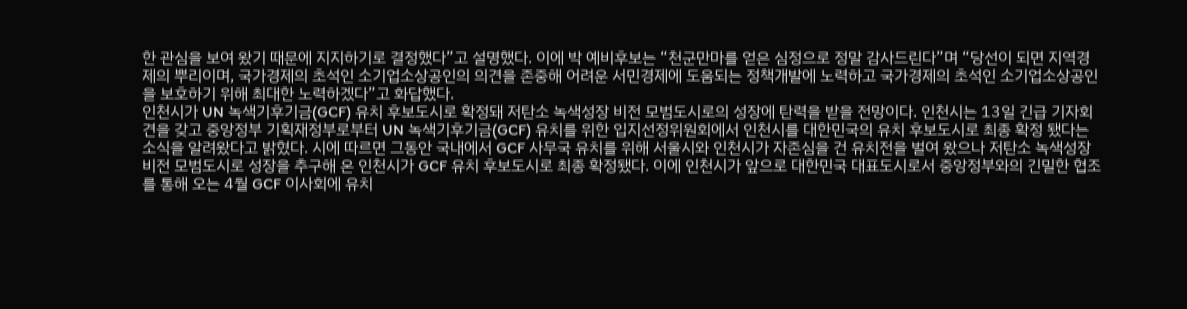한 관심을 보여 왔기 때문에 지지하기로 결정했다”고 설명했다. 이에 박 예비후보는 “천군만마를 얻은 심정으로 정말 감사드린다”며 “당선이 되면 지역경제의 뿌리이며, 국가경제의 초석인 소기업소상공인의 의견을 존중해 어려운 서민경제에 도움되는 정책개발에 노력하고 국가경제의 초석인 소기업소상공인을 보호하기 위해 최대한 노력하겠다”고 화답했다.
인천시가 UN 녹색기후기금(GCF) 유치 후보도시로 확정돼 저탄소 녹색성장 비전 모범도시로의 성장에 탄력을 받을 전망이다. 인천시는 13일 긴급 기자회견을 갖고 중앙정부 기획재정부로부터 UN 녹색기후기금(GCF) 유치를 위한 입지선정위원회에서 인천시를 대한민국의 유치 후보도시로 최종 확정 됐다는 소식을 알려왔다고 밝혔다. 시에 따르면 그동안 국내에서 GCF 사무국 유치를 위해 서울시와 인천시가 자존심을 건 유치전을 벌여 왔으나 저탄소 녹색성장 비전 모범도시로 성장을 추구해 온 인천시가 GCF 유치 후보도시로 최종 확정됐다. 이에 인천시가 앞으로 대한민국 대표도시로서 중앙정부와의 긴밀한 협조를 통해 오는 4월 GCF 이사회에 유치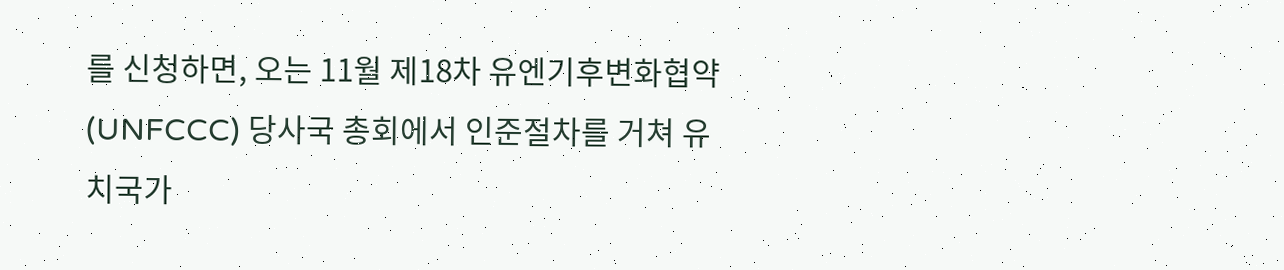를 신청하면, 오는 11월 제18차 유엔기후변화협약(UNFCCC) 당사국 총회에서 인준절차를 거쳐 유치국가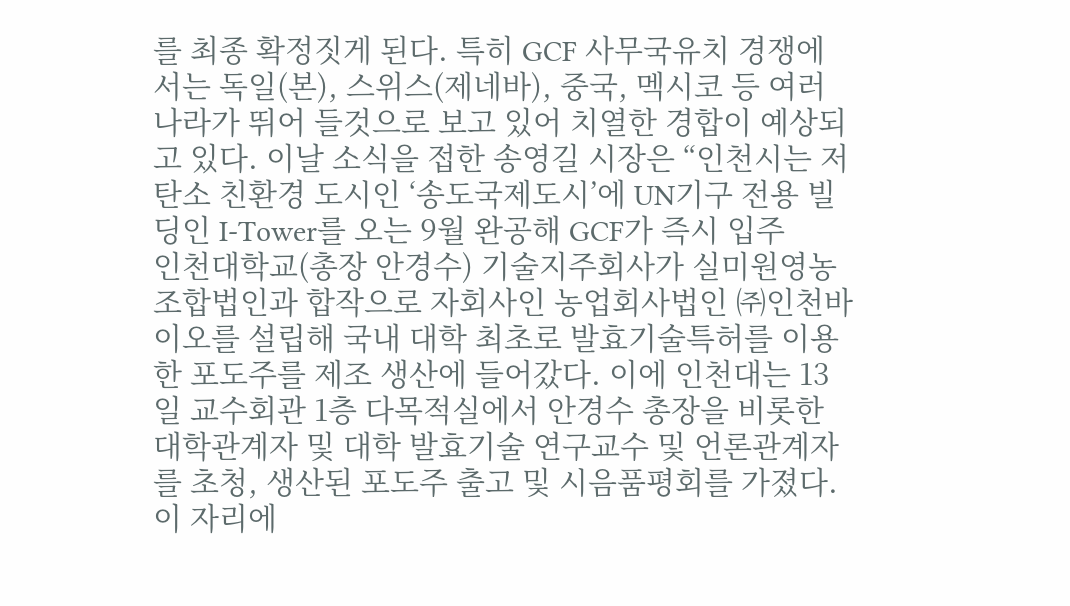를 최종 확정짓게 된다. 특히 GCF 사무국유치 경쟁에서는 독일(본), 스위스(제네바), 중국, 멕시코 등 여러 나라가 뛰어 들것으로 보고 있어 치열한 경합이 예상되고 있다. 이날 소식을 접한 송영길 시장은 “인천시는 저탄소 친환경 도시인 ‘송도국제도시’에 UN기구 전용 빌딩인 I-Tower를 오는 9월 완공해 GCF가 즉시 입주
인천대학교(총장 안경수) 기술지주회사가 실미원영농조합법인과 합작으로 자회사인 농업회사법인 ㈜인천바이오를 설립해 국내 대학 최초로 발효기술특허를 이용한 포도주를 제조 생산에 들어갔다. 이에 인천대는 13일 교수회관 1층 다목적실에서 안경수 총장을 비롯한 대학관계자 및 대학 발효기술 연구교수 및 언론관계자를 초청, 생산된 포도주 출고 및 시음품평회를 가졌다. 이 자리에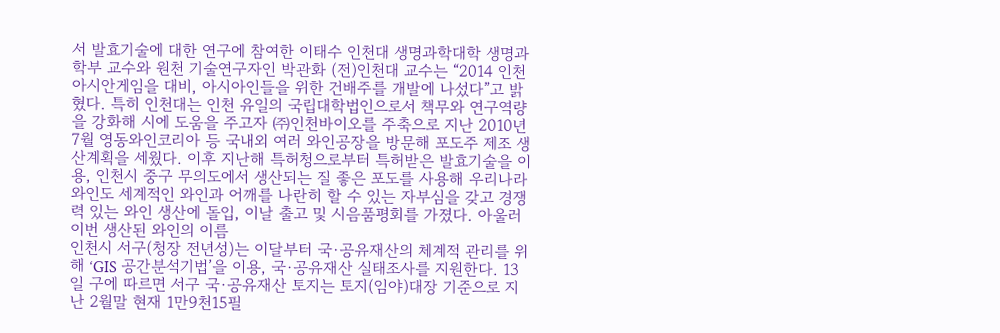서 발효기술에 대한 연구에 참여한 이태수 인천대 생명과학대학 생명과학부 교수와 원천 기술연구자인 박관화 (전)인천대 교수는 “2014 인천아시안게임을 대비, 아시아인들을 위한 건배주를 개발에 나섰다”고 밝혔다. 특히 인천대는 인천 유일의 국립대학법인으로서 책무와 연구역량을 강화해 시에 도움을 주고자 ㈜인천바이오를 주축으로 지난 2010년 7월 영동와인코리아 등 국내외 여러 와인공장을 방문해 포도주 제조 생산계획을 세웠다. 이후 지난해 특허청으로부터 특허받은 발효기술을 이용, 인천시 중구 무의도에서 생산되는 질 좋은 포도를 사용해 우리나라 와인도 세계적인 와인과 어깨를 나란히 할 수 있는 자부심을 갖고 경쟁력 있는 와인 생산에 돌입, 이날 출고 및 시음품평회를 가졌다. 아울러 이번 생산된 와인의 이름
인천시 서구(청장 전년성)는 이달부터 국·공유재산의 체계적 관리를 위해 ‘GIS 공간분석기법’을 이용, 국·공유재산 실태조사를 지원한다. 13일 구에 따르면 서구 국·공유재산 토지는 토지(임야)대장 기준으로 지난 2월말 현재 1만9천15필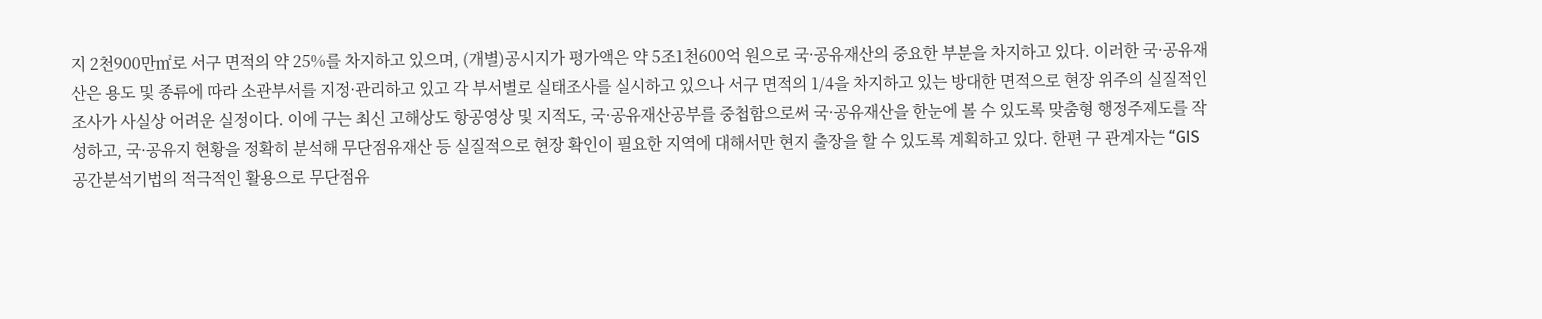지 2천900만㎡로 서구 면적의 약 25%를 차지하고 있으며, (개별)공시지가 평가액은 약 5조1천600억 원으로 국·공유재산의 중요한 부분을 차지하고 있다. 이러한 국·공유재산은 용도 및 종류에 따라 소관부서를 지정·관리하고 있고 각 부서별로 실태조사를 실시하고 있으나 서구 면적의 1/4을 차지하고 있는 방대한 면적으로 현장 위주의 실질적인 조사가 사실상 어려운 실정이다. 이에 구는 최신 고해상도 항공영상 및 지적도, 국·공유재산공부를 중첩함으로써 국·공유재산을 한눈에 볼 수 있도록 맞춤형 행정주제도를 작성하고, 국·공유지 현황을 정확히 분석해 무단점유재산 등 실질적으로 현장 확인이 필요한 지역에 대해서만 현지 출장을 할 수 있도록 계획하고 있다. 한편 구 관계자는 “GIS 공간분석기법의 적극적인 활용으로 무단점유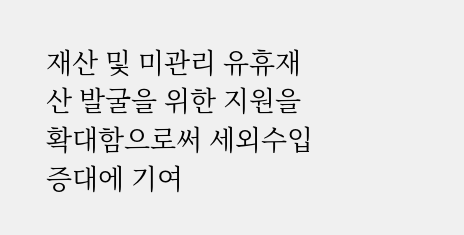재산 및 미관리 유휴재산 발굴을 위한 지원을 확대함으로써 세외수입 증대에 기여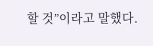할 것”이라고 말했다.